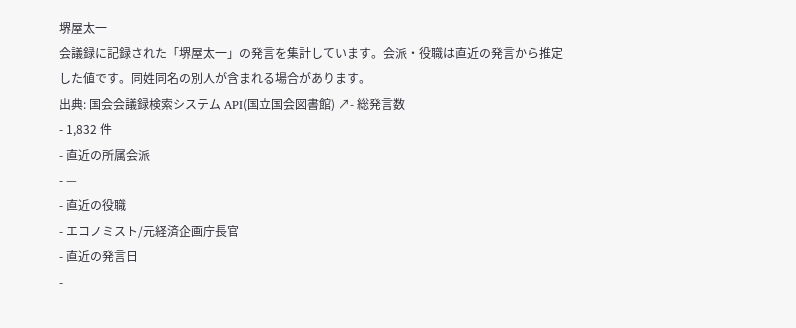堺屋太一
会議録に記録された「堺屋太一」の発言を集計しています。会派・役職は直近の発言から推定した値です。同姓同名の別人が含まれる場合があります。
出典: 国会会議録検索システム API(国立国会図書館) ↗- 総発言数
- 1,832 件
- 直近の所属会派
- —
- 直近の役職
- エコノミスト/元経済企画庁長官
- 直近の発言日
-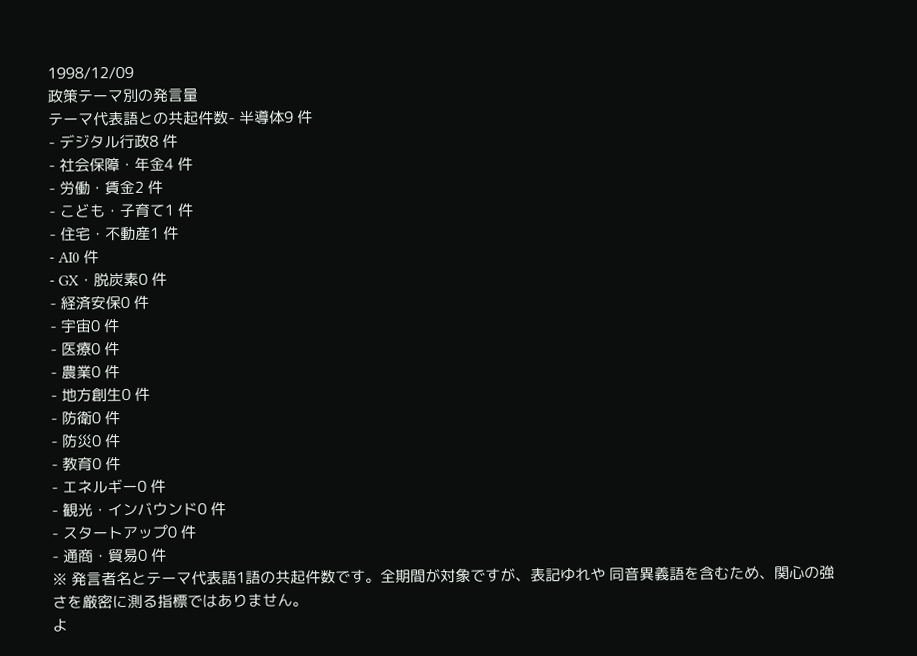1998/12/09
政策テーマ別の発言量
テーマ代表語との共起件数- 半導体9 件
- デジタル行政8 件
- 社会保障・年金4 件
- 労働・賃金2 件
- こども・子育て1 件
- 住宅・不動産1 件
- AI0 件
- GX・脱炭素0 件
- 経済安保0 件
- 宇宙0 件
- 医療0 件
- 農業0 件
- 地方創生0 件
- 防衛0 件
- 防災0 件
- 教育0 件
- エネルギー0 件
- 観光・インバウンド0 件
- スタートアップ0 件
- 通商・貿易0 件
※ 発言者名とテーマ代表語1語の共起件数です。全期間が対象ですが、表記ゆれや 同音異義語を含むため、関心の強さを厳密に測る指標ではありません。
よ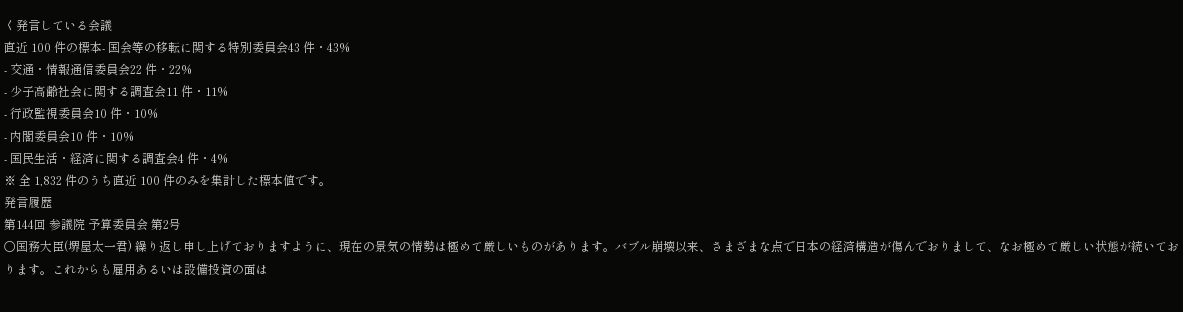く発言している会議
直近 100 件の標本- 国会等の移転に関する特別委員会43 件・43%
- 交通・情報通信委員会22 件・22%
- 少子高齢社会に関する調査会11 件・11%
- 行政監視委員会10 件・10%
- 内閣委員会10 件・10%
- 国民生活・経済に関する調査会4 件・4%
※ 全 1,832 件のうち直近 100 件のみを集計した標本値です。
発言履歴
第144回 参議院 予算委員会 第2号
○国務大臣(堺屋太一君) 繰り返し申し上げておりますように、現在の景気の情勢は極めて厳しいものがあります。バブル崩壊以来、さまざまな点で日本の経済構造が傷んでおりまして、なお極めて厳しい状態が続いております。これからも雇用あるいは設備投資の面は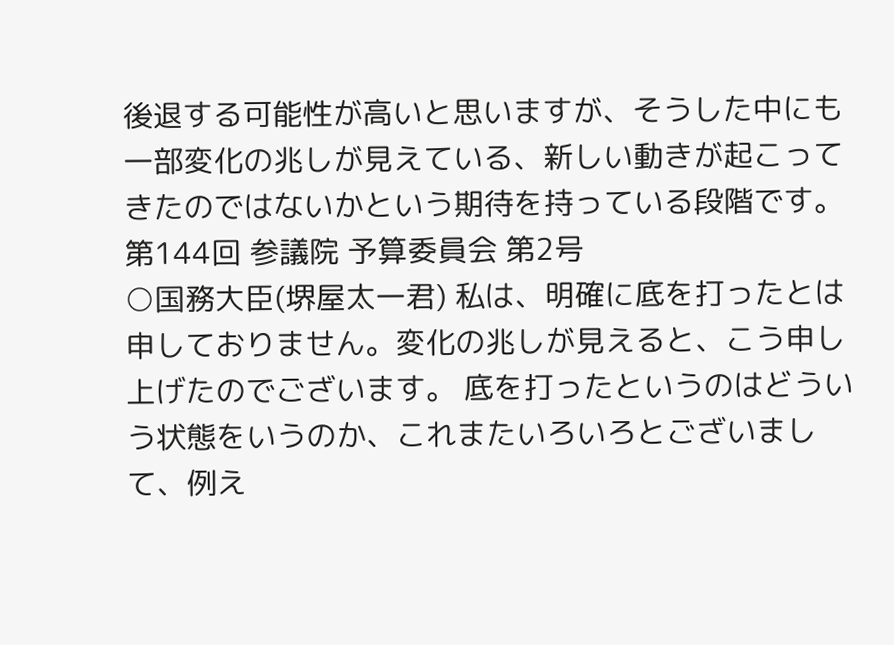後退する可能性が高いと思いますが、そうした中にも一部変化の兆しが見えている、新しい動きが起こってきたのではないかという期待を持っている段階です。
第144回 参議院 予算委員会 第2号
○国務大臣(堺屋太一君) 私は、明確に底を打ったとは申しておりません。変化の兆しが見えると、こう申し上げたのでございます。 底を打ったというのはどういう状態をいうのか、これまたいろいろとございまして、例え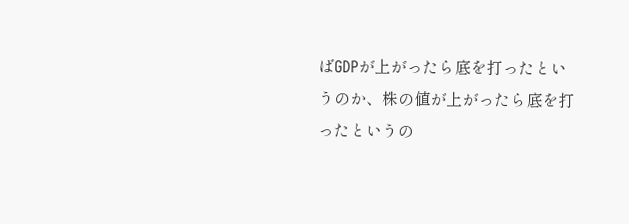ばGDPが上がったら底を打ったというのか、株の値が上がったら底を打ったというの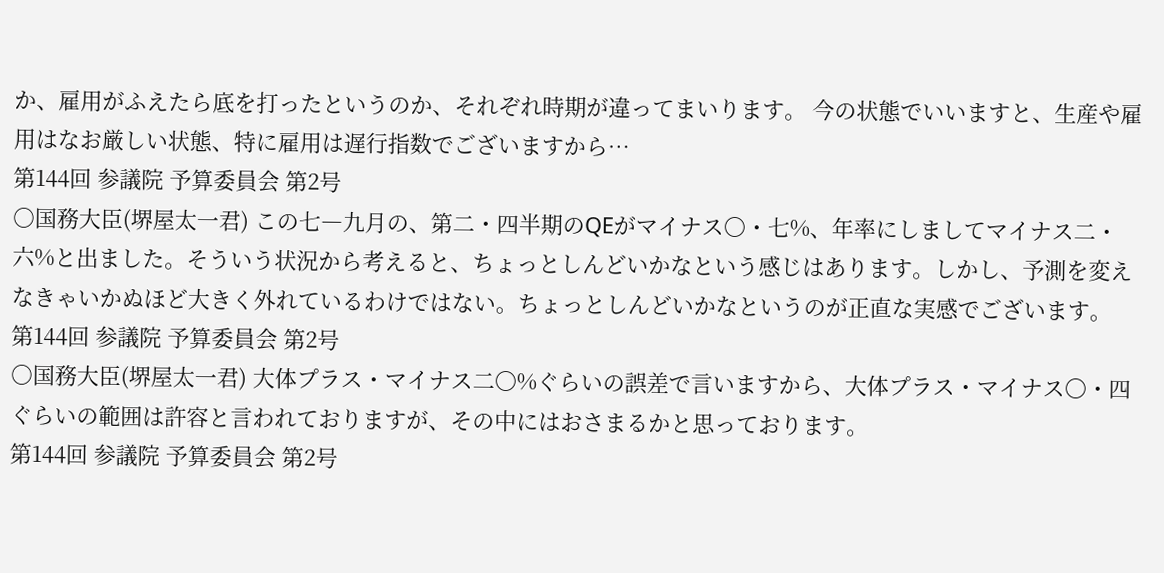か、雇用がふえたら底を打ったというのか、それぞれ時期が違ってまいります。 今の状態でいいますと、生産や雇用はなお厳しい状態、特に雇用は遅行指数でございますから…
第144回 参議院 予算委員会 第2号
○国務大臣(堺屋太一君) この七―九月の、第二・四半期のQEがマイナス〇・七%、年率にしましてマイナス二・六%と出ました。そういう状況から考えると、ちょっとしんどいかなという感じはあります。しかし、予測を変えなきゃいかぬほど大きく外れているわけではない。ちょっとしんどいかなというのが正直な実感でございます。
第144回 参議院 予算委員会 第2号
○国務大臣(堺屋太一君) 大体プラス・マイナス二〇%ぐらいの誤差で言いますから、大体プラス・マイナス〇・四ぐらいの範囲は許容と言われておりますが、その中にはおさまるかと思っております。
第144回 参議院 予算委員会 第2号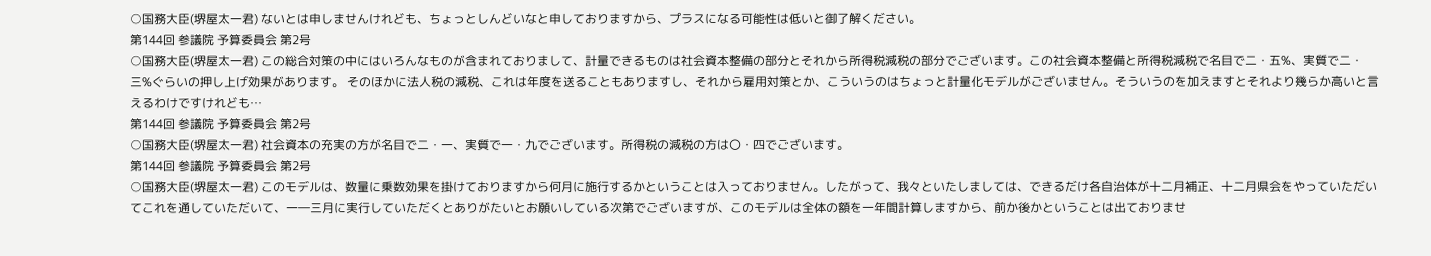○国務大臣(堺屋太一君) ないとは申しませんけれども、ちょっとしんどいなと申しておりますから、プラスになる可能性は低いと御了解ください。
第144回 参議院 予算委員会 第2号
○国務大臣(堺屋太一君) この総合対策の中にはいろんなものが含まれておりまして、計量できるものは社会資本整備の部分とそれから所得税減税の部分でございます。この社会資本整備と所得税減税で名目で二・五%、実質で二・三%ぐらいの押し上げ効果があります。 そのほかに法人税の減税、これは年度を送ることもありますし、それから雇用対策とか、こういうのはちょっと計量化モデルがございません。そういうのを加えますとそれより幾らか高いと言えるわけですけれども…
第144回 参議院 予算委員会 第2号
○国務大臣(堺屋太一君) 社会資本の充実の方が名目で二・一、実質で一・九でございます。所得税の減税の方は〇・四でございます。
第144回 参議院 予算委員会 第2号
○国務大臣(堺屋太一君) このモデルは、数量に乗数効果を掛けておりますから何月に施行するかということは入っておりません。したがって、我々といたしましては、できるだけ各自治体が十二月補正、十二月県会をやっていただいてこれを通していただいて、一―三月に実行していただくとありがたいとお願いしている次第でございますが、このモデルは全体の額を一年間計算しますから、前か後かということは出ておりませ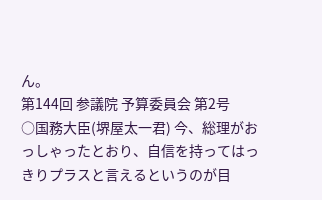ん。
第144回 参議院 予算委員会 第2号
○国務大臣(堺屋太一君) 今、総理がおっしゃったとおり、自信を持ってはっきりプラスと言えるというのが目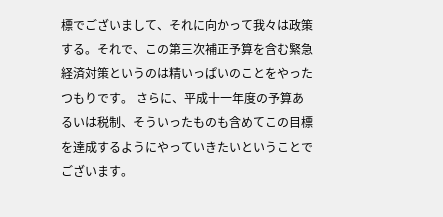標でございまして、それに向かって我々は政策する。それで、この第三次補正予算を含む緊急経済対策というのは精いっぱいのことをやったつもりです。 さらに、平成十一年度の予算あるいは税制、そういったものも含めてこの目標を達成するようにやっていきたいということでございます。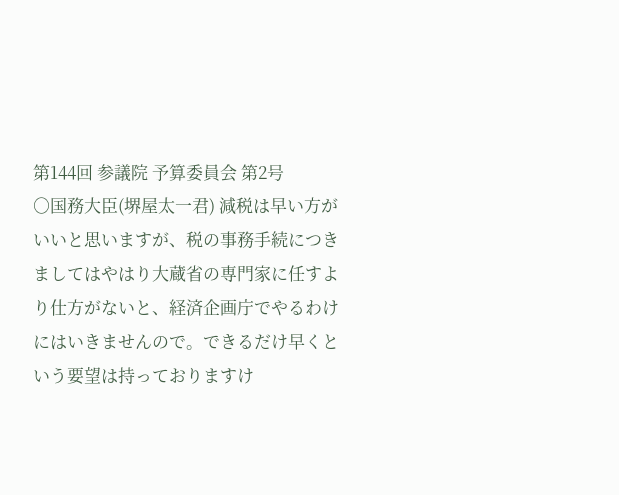第144回 参議院 予算委員会 第2号
○国務大臣(堺屋太一君) 減税は早い方がいいと思いますが、税の事務手続につきましてはやはり大蔵省の専門家に任すより仕方がないと、経済企画庁でやるわけにはいきませんので。できるだけ早くという要望は持っておりますけ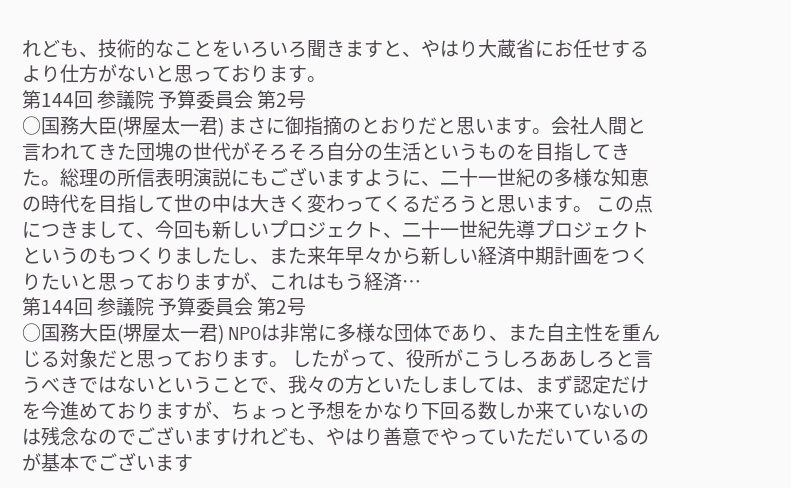れども、技術的なことをいろいろ聞きますと、やはり大蔵省にお任せするより仕方がないと思っております。
第144回 参議院 予算委員会 第2号
○国務大臣(堺屋太一君) まさに御指摘のとおりだと思います。会社人間と言われてきた団塊の世代がそろそろ自分の生活というものを目指してきた。総理の所信表明演説にもございますように、二十一世紀の多様な知恵の時代を目指して世の中は大きく変わってくるだろうと思います。 この点につきまして、今回も新しいプロジェクト、二十一世紀先導プロジェクトというのもつくりましたし、また来年早々から新しい経済中期計画をつくりたいと思っておりますが、これはもう経済…
第144回 参議院 予算委員会 第2号
○国務大臣(堺屋太一君) NPOは非常に多様な団体であり、また自主性を重んじる対象だと思っております。 したがって、役所がこうしろああしろと言うべきではないということで、我々の方といたしましては、まず認定だけを今進めておりますが、ちょっと予想をかなり下回る数しか来ていないのは残念なのでございますけれども、やはり善意でやっていただいているのが基本でございます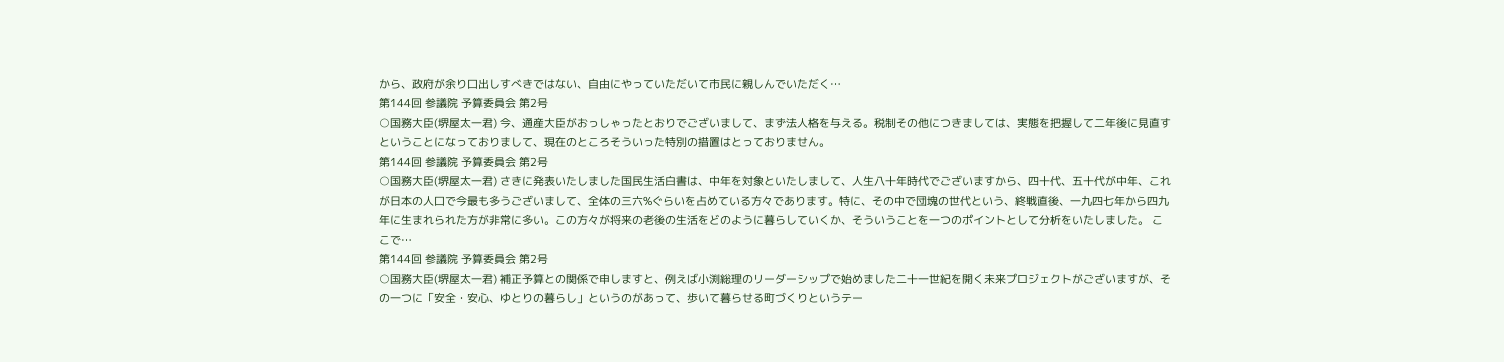から、政府が余り口出しすべきではない、自由にやっていただいて市民に親しんでいただく…
第144回 参議院 予算委員会 第2号
○国務大臣(堺屋太一君) 今、通産大臣がおっしゃったとおりでございまして、まず法人格を与える。税制その他につきましては、実態を把握して二年後に見直すということになっておりまして、現在のところそういった特別の措置はとっておりません。
第144回 参議院 予算委員会 第2号
○国務大臣(堺屋太一君) さきに発表いたしました国民生活白書は、中年を対象といたしまして、人生八十年時代でございますから、四十代、五十代が中年、これが日本の人口で今最も多うございまして、全体の三六%ぐらいを占めている方々であります。特に、その中で団塊の世代という、終戦直後、一九四七年から四九年に生まれられた方が非常に多い。この方々が将来の老後の生活をどのように暮らしていくか、そういうことを一つのポイントとして分析をいたしました。 ここで…
第144回 参議院 予算委員会 第2号
○国務大臣(堺屋太一君) 補正予算との関係で申しますと、例えば小渕総理のリーダーシップで始めました二十一世紀を開く未来プロジェクトがございますが、その一つに「安全・安心、ゆとりの暮らし」というのがあって、歩いて暮らせる町づくりというテー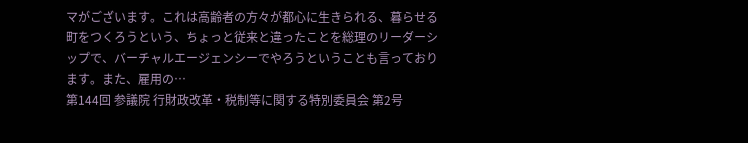マがございます。これは高齢者の方々が都心に生きられる、暮らせる町をつくろうという、ちょっと従来と違ったことを総理のリーダーシップで、バーチャルエージェンシーでやろうということも言っております。また、雇用の…
第144回 参議院 行財政改革・税制等に関する特別委員会 第2号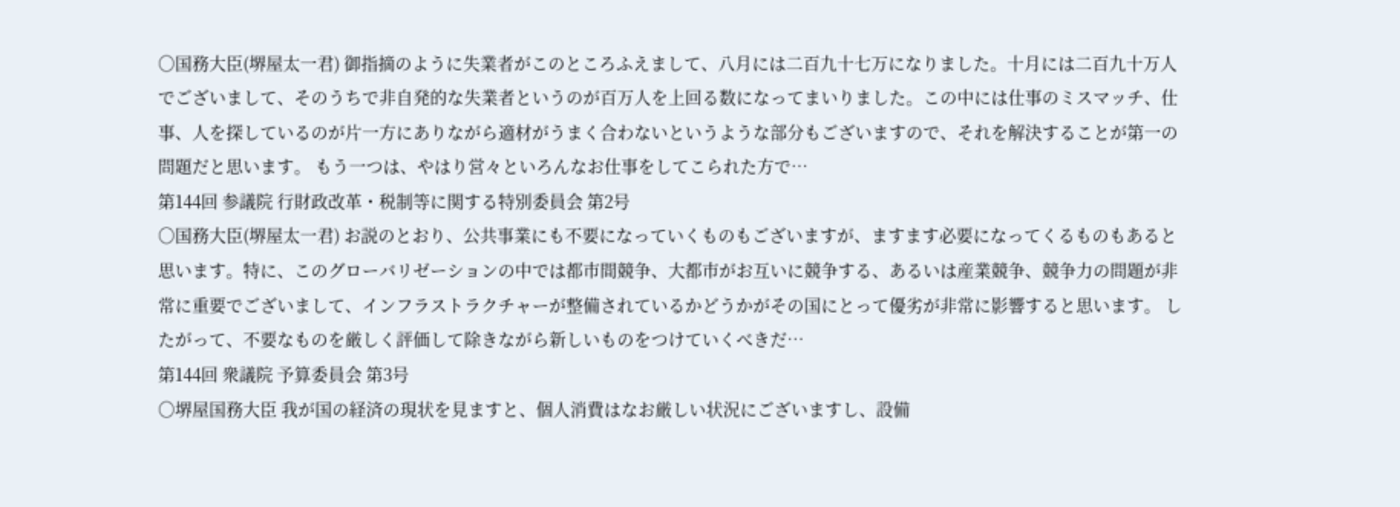○国務大臣(堺屋太一君) 御指摘のように失業者がこのところふえまして、八月には二百九十七万になりました。十月には二百九十万人でございまして、そのうちで非自発的な失業者というのが百万人を上回る数になってまいりました。この中には仕事のミスマッチ、仕事、人を探しているのが片一方にありながら適材がうまく合わないというような部分もございますので、それを解決することが第一の問題だと思います。 もう一つは、やはり営々といろんなお仕事をしてこられた方で…
第144回 参議院 行財政改革・税制等に関する特別委員会 第2号
○国務大臣(堺屋太一君) お説のとおり、公共事業にも不要になっていくものもございますが、ますます必要になってくるものもあると思います。特に、このグローバリゼーションの中では都市間競争、大都市がお互いに競争する、あるいは産業競争、競争力の問題が非常に重要でございまして、インフラストラクチャーが整備されているかどうかがその国にとって優劣が非常に影響すると思います。 したがって、不要なものを厳しく評価して除きながら新しいものをつけていくべきだ…
第144回 衆議院 予算委員会 第3号
○堺屋国務大臣 我が国の経済の現状を見ますと、個人消費はなお厳しい状況にございますし、設備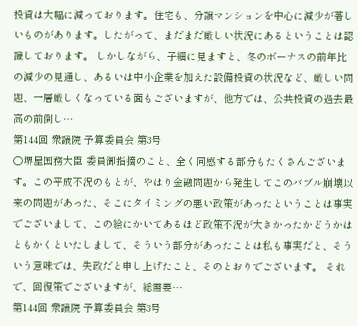投資は大幅に減っております。住宅も、分譲マンションを中心に減少が著しいものがあります。したがって、まだまだ厳しい状況にあるということは認識しております。 しかしながら、子細に見ますと、冬のボーナスの前年比の減少の見通し、あるいは中小企業を加えた設備投資の状況など、厳しい問題、一層厳しくなっている面もございますが、他方では、公共投資の過去最高の前倒し…
第144回 衆議院 予算委員会 第3号
○堺屋国務大臣 委員御指摘のこと、全く同感する部分もたくさんございます。この平成不況のもとが、やはり金融問題から発生してこのバブル崩壊以来の問題があった、そこにタイミングの悪い政策があったということは事実でございまして、この絵にかいてあるほど政策不況が大きかったかどうかはともかくといたしまして、そういう部分があったことは私も事実だと、そういう意味では、失政だと申し上げたこと、そのとおりでございます。 それで、回復策でございますが、総需要…
第144回 衆議院 予算委員会 第3号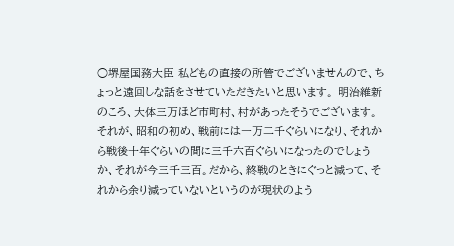○堺屋国務大臣 私どもの直接の所管でございませんので、ちょっと遠回しな話をさせていただきたいと思います。 明治維新のころ、大体三万ほど市町村、村があったそうでございます。それが、昭和の初め、戦前には一万二千ぐらいになり、それから戦後十年ぐらいの間に三千六百ぐらいになったのでしょうか、それが今三千三百。だから、終戦のときにぐっと減って、それから余り減っていないというのが現状のよう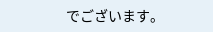でございます。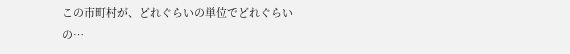この市町村が、どれぐらいの単位でどれぐらいの…